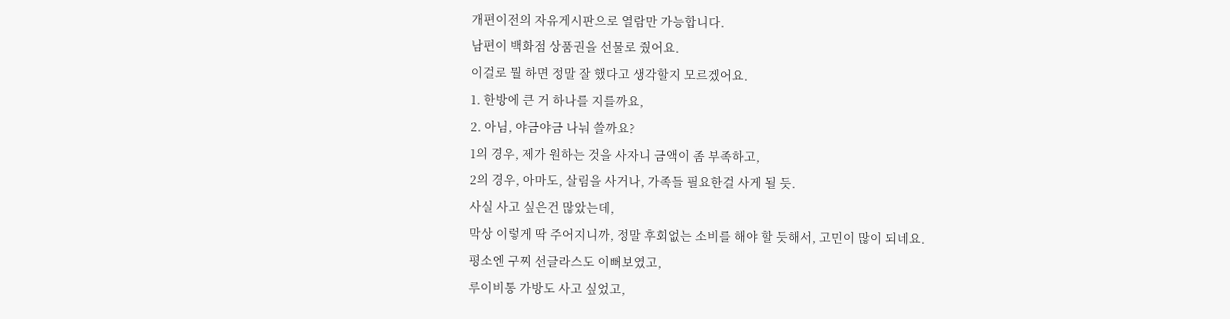개편이전의 자유게시판으로 열람만 가능합니다.
남편이 백화점 상품권을 선물로 줬어요.
이걸로 뭘 하면 정말 잘 했다고 생각할지 모르겠어요.
1. 한방에 큰 거 하나를 지를까요,
2. 아님, 야금야금 나눠 쓸까요?
1의 경우, 제가 원하는 것을 사자니 금액이 좀 부족하고,
2의 경우, 아마도, 살림을 사거나, 가족들 필요한걸 사게 될 듯.
사실 사고 싶은건 많았는데,
막상 이렇게 딱 주어지니까, 정말 후회없는 소비를 해야 할 듯해서, 고민이 많이 되네요.
평소엔 구찌 선글라스도 이뻐보였고,
루이비통 가방도 사고 싶었고,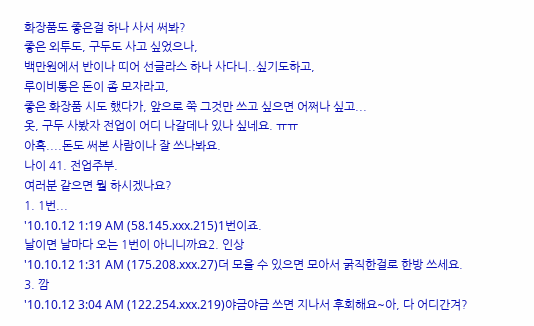화장품도 좋은걸 하나 사서 써봐?
좋은 외투도, 구두도 사고 싶었으나,
백만원에서 반이나 띠어 선글라스 하나 사다니..싶기도하고,
루이비통은 돈이 좀 모자라고,
좋은 화장품 시도 했다가, 앞으로 쭉 그것만 쓰고 싶으면 어쩌나 싶고...
옷, 구두 사봤자 전업이 어디 나갈데나 있나 싶네요. ㅠㅠ
아흑....돈도 써본 사람이나 잘 쓰나봐요.
나이 41. 전업주부.
여러분 같으면 뭘 하시겠나요?
1. 1번...
'10.10.12 1:19 AM (58.145.xxx.215)1번이죠.
날이면 날마다 오는 1번이 아니니까요2. 인상
'10.10.12 1:31 AM (175.208.xxx.27)더 모을 수 있으면 모아서 굵직한걸로 한방 쓰세요.
3. 깜
'10.10.12 3:04 AM (122.254.xxx.219)야금야금 쓰면 지나서 후회해요~아, 다 어디간겨?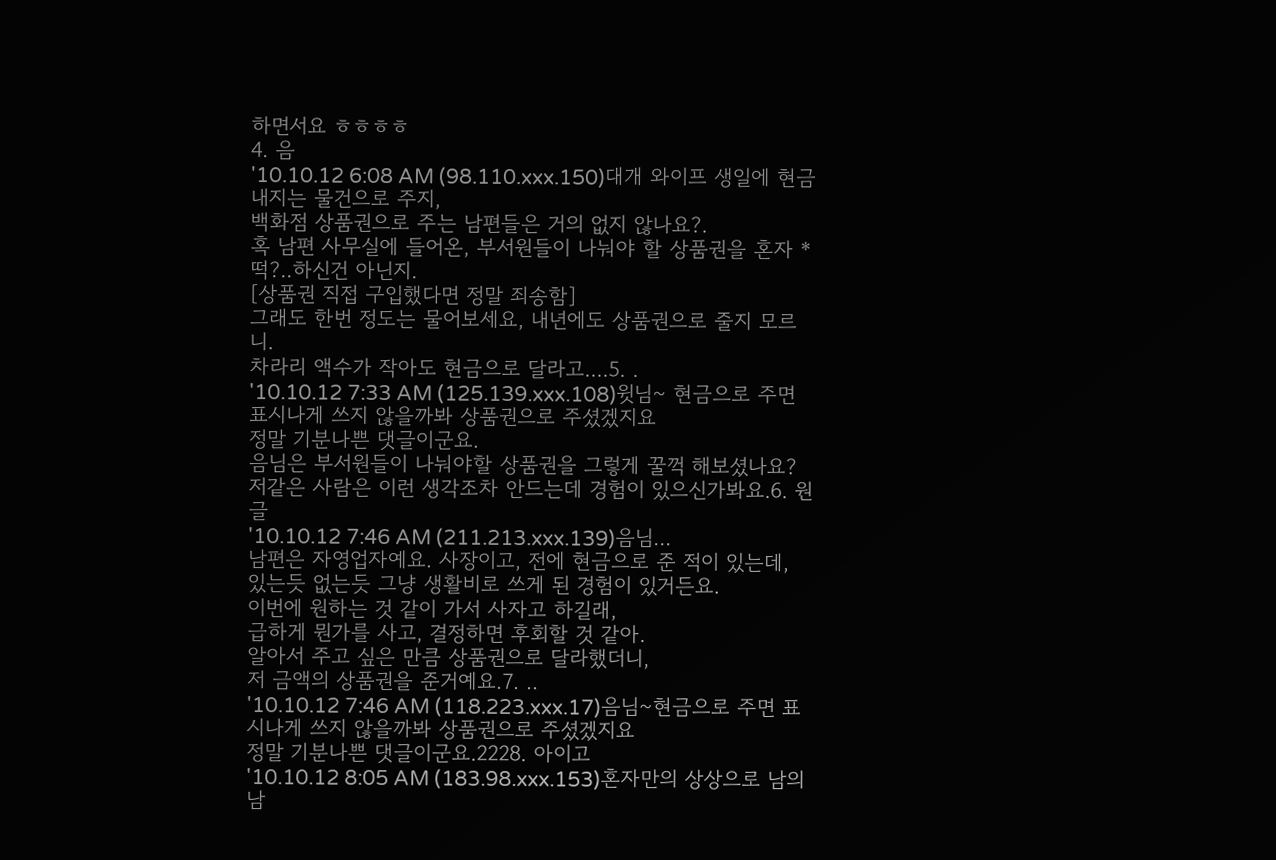하면서요 ㅎㅎㅎㅎ
4. 음
'10.10.12 6:08 AM (98.110.xxx.150)대개 와이프 생일에 현금 내지는 물건으로 주지,
백화점 상품권으로 주는 남편들은 거의 없지 않나요?.
혹 남편 사무실에 들어온, 부서원들이 나눠야 할 상품권을 혼자 *떡?..하신건 아닌지.
[상품권 직접 구입했다면 정말 죄송함]
그래도 한번 정도는 물어보세요, 내년에도 상품권으로 줄지 모르니.
차라리 액수가 작아도 현금으로 달라고....5. .
'10.10.12 7:33 AM (125.139.xxx.108)윗님~ 현금으로 주면 표시나게 쓰지 않을까봐 상품권으로 주셨겠지요
정말 기분나쁜 댓글이군요.
음님은 부서원들이 나눠야할 상품권을 그렇게 꿀꺽 해보셨나요?
저같은 사람은 이런 생각조차 안드는데 경험이 있으신가봐요.6. 원글
'10.10.12 7:46 AM (211.213.xxx.139)음님...
남편은 자영업자예요. 사장이고, 전에 현금으로 준 적이 있는데,
있는듯 없는듯 그냥 생활비로 쓰게 된 경험이 있거든요.
이번에 원하는 것 같이 가서 사자고 하길래,
급하게 뭔가를 사고, 결정하면 후회할 것 같아.
알아서 주고 싶은 만큼 상품권으로 달라했더니,
저 금액의 상품권을 준거예요.7. ..
'10.10.12 7:46 AM (118.223.xxx.17)음님~현금으로 주면 표시나게 쓰지 않을까봐 상품권으로 주셨겠지요
정말 기분나쁜 댓글이군요.2228. 아이고
'10.10.12 8:05 AM (183.98.xxx.153)혼자만의 상상으로 남의 남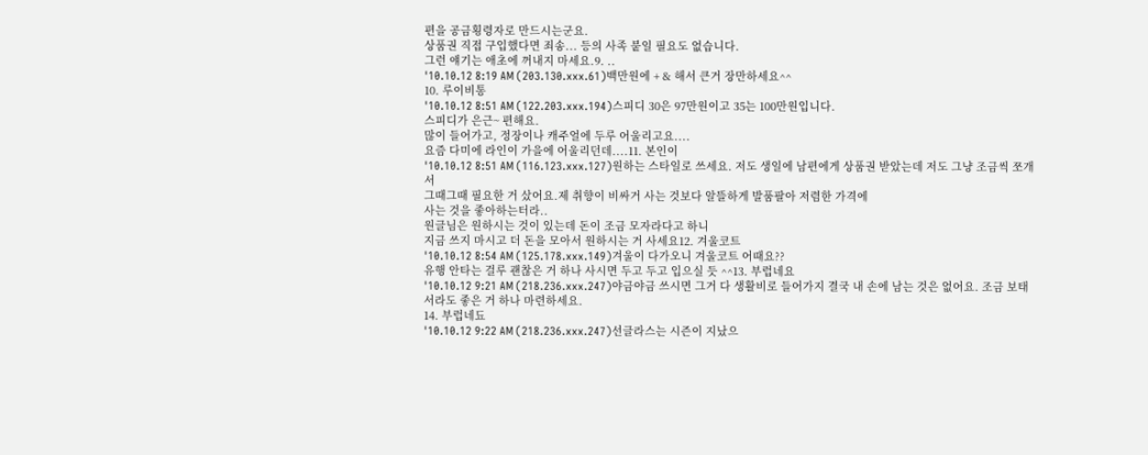편을 공금횡령자로 만드시는군요.
상품권 직접 구입했다면 죄송... 등의 사족 붙일 필요도 없습니다.
그런 얘기는 애초에 꺼내지 마세요.9. ..
'10.10.12 8:19 AM (203.130.xxx.61)백만원에 + & 해서 큰거 장만하세요^^
10. 루이비통
'10.10.12 8:51 AM (122.203.xxx.194)스피디 30은 97만원이고 35는 100만원입니다.
스피디가 은근~ 편해요.
많이 들어가고, 정장이나 캐주얼에 두루 어울리고요....
요즘 다미에 라인이 가을에 어울리던데....11. 본인이
'10.10.12 8:51 AM (116.123.xxx.127)원하는 스타일로 쓰세요. 저도 생일에 남편에게 상품권 받았는데 저도 그냥 조금씩 쪼개서
그때그때 필요한 거 샀어요.제 취향이 비싸거 사는 것보다 알뜰하게 발품팔아 저렴한 가격에
사는 것을 좋아하는터라..
원글님은 원하시는 것이 있는데 돈이 조금 모자라다고 하니
지금 쓰지 마시고 더 돈을 모아서 원하시는 거 사세요12. 겨울코트
'10.10.12 8:54 AM (125.178.xxx.149)겨울이 다가오니 겨울코트 어때요??
유행 안타는 걸루 괜찮은 거 하나 사시면 두고 두고 입으실 듯 ^^13. 부럽네요
'10.10.12 9:21 AM (218.236.xxx.247)야금야금 쓰시면 그거 다 생활비로 들어가지 결국 내 손에 남는 것은 없어요. 조금 보태서라도 좋은 거 하나 마련하세요.
14. 부럽네됴
'10.10.12 9:22 AM (218.236.xxx.247)선글라스는 시즌이 지났으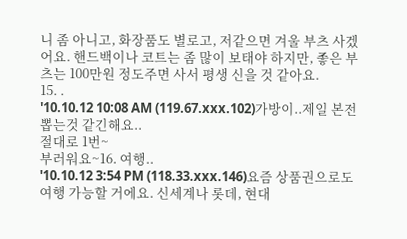니 좀 아니고, 화장품도 별로고, 저같으면 겨울 부츠 사겠어요. 핸드백이나 코트는 좀 많이 보태야 하지만, 좋은 부츠는 100만원 정도주면 사서 평생 신을 것 같아요.
15. .
'10.10.12 10:08 AM (119.67.xxx.102)가방이..제일 본전 뽑는것 같긴해요..
절대로 1번~
부러워요~16. 여행..
'10.10.12 3:54 PM (118.33.xxx.146)요즘 상품권으로도 여행 가능할 거에요. 신세계나 롯데, 현대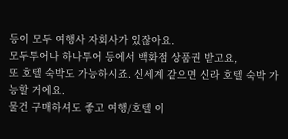등이 모두 여행사 자회사가 있잖아요.
모두투어나 하나투어 등에서 백화점 상품권 받고요,
또 호텔 숙박도 가능하시죠. 신세계 같으면 신라 호텔 숙박 가능할 거에요.
물건 구매하셔도 좋고 여행/호텔 이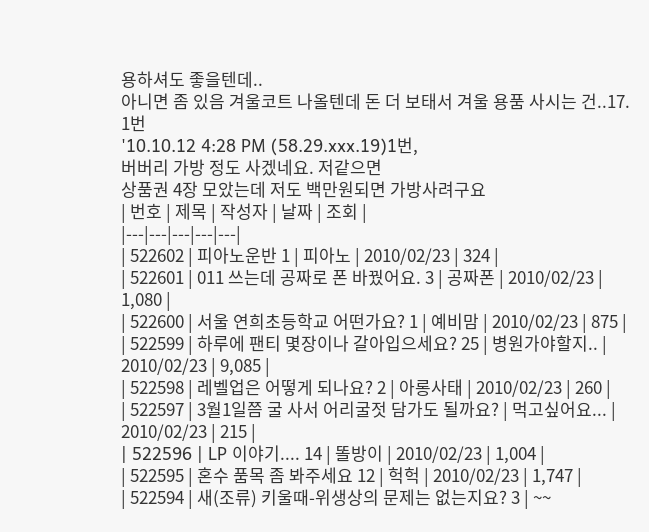용하셔도 좋을텐데..
아니면 좀 있음 겨울코트 나올텐데 돈 더 보태서 겨울 용품 사시는 건..17. 1번
'10.10.12 4:28 PM (58.29.xxx.19)1번,
버버리 가방 정도 사겠네요. 저같으면
상품권 4장 모았는데 저도 백만원되면 가방사려구요
| 번호 | 제목 | 작성자 | 날짜 | 조회 |
|---|---|---|---|---|
| 522602 | 피아노운반 1 | 피아노 | 2010/02/23 | 324 |
| 522601 | 011 쓰는데 공짜로 폰 바꿨어요. 3 | 공짜폰 | 2010/02/23 | 1,080 |
| 522600 | 서울 연희초등학교 어떤가요? 1 | 예비맘 | 2010/02/23 | 875 |
| 522599 | 하루에 팬티 몇장이나 갈아입으세요? 25 | 병원가야할지.. | 2010/02/23 | 9,085 |
| 522598 | 레벨업은 어떻게 되나요? 2 | 아롱사태 | 2010/02/23 | 260 |
| 522597 | 3월1일쯤 굴 사서 어리굴젓 담가도 될까요? | 먹고싶어요... | 2010/02/23 | 215 |
| 522596 | LP 이야기.... 14 | 똘방이 | 2010/02/23 | 1,004 |
| 522595 | 혼수 품목 좀 봐주세요 12 | 헉헉 | 2010/02/23 | 1,747 |
| 522594 | 새(조류) 키울때-위생상의 문제는 없는지요? 3 | ~~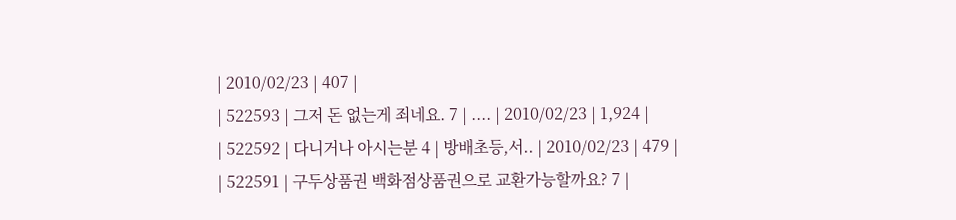| 2010/02/23 | 407 |
| 522593 | 그저 돈 없는게 죄네요. 7 | .... | 2010/02/23 | 1,924 |
| 522592 | 다니거나 아시는분 4 | 방배초등,서.. | 2010/02/23 | 479 |
| 522591 | 구두상품권 백화점상품권으로 교환가능할까요? 7 |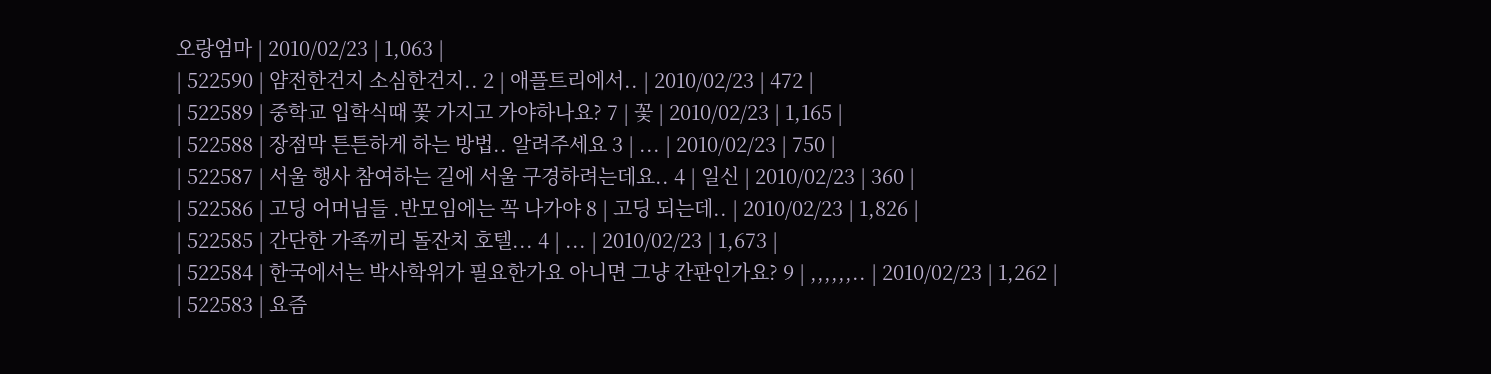오랑엄마 | 2010/02/23 | 1,063 |
| 522590 | 얌전한건지 소심한건지.. 2 | 애플트리에서.. | 2010/02/23 | 472 |
| 522589 | 중학교 입학식때 꽃 가지고 가야하나요? 7 | 꽃 | 2010/02/23 | 1,165 |
| 522588 | 장점막 튼튼하게 하는 방법.. 알려주세요 3 | ... | 2010/02/23 | 750 |
| 522587 | 서울 행사 참여하는 길에 서울 구경하려는데요.. 4 | 일신 | 2010/02/23 | 360 |
| 522586 | 고딩 어머님들 .반모임에는 꼭 나가야 8 | 고딩 되는데.. | 2010/02/23 | 1,826 |
| 522585 | 간단한 가족끼리 돌잔치 호텔... 4 | ... | 2010/02/23 | 1,673 |
| 522584 | 한국에서는 박사학위가 필요한가요 아니면 그냥 간판인가요? 9 | ,,,,,,.. | 2010/02/23 | 1,262 |
| 522583 | 요즘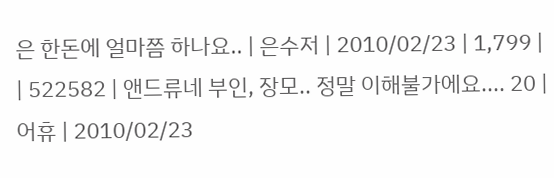은 한돈에 얼마쯤 하나요.. | 은수저 | 2010/02/23 | 1,799 |
| 522582 | 앤드류네 부인, 장모.. 정말 이해불가에요.... 20 | 어휴 | 2010/02/23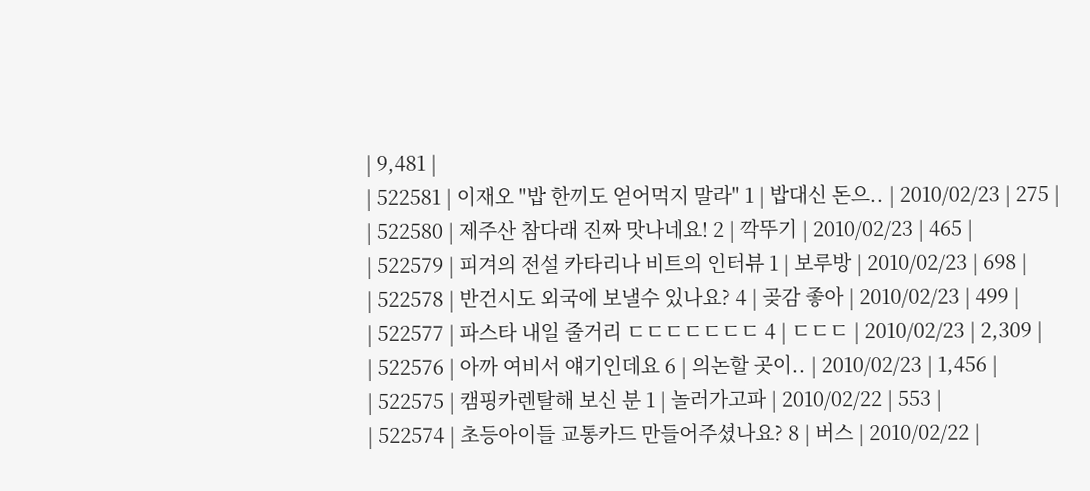| 9,481 |
| 522581 | 이재오 "밥 한끼도 얻어먹지 말라" 1 | 밥대신 돈으.. | 2010/02/23 | 275 |
| 522580 | 제주산 참다래 진짜 맛나네요! 2 | 깍뚜기 | 2010/02/23 | 465 |
| 522579 | 피겨의 전설 카타리나 비트의 인터뷰 1 | 보루방 | 2010/02/23 | 698 |
| 522578 | 반건시도 외국에 보낼수 있나요? 4 | 곶감 좋아 | 2010/02/23 | 499 |
| 522577 | 파스타 내일 줄거리 ㄷㄷㄷㄷㄷㄷㄷ 4 | ㄷㄷㄷ | 2010/02/23 | 2,309 |
| 522576 | 아까 여비서 얘기인데요 6 | 의논할 곳이.. | 2010/02/23 | 1,456 |
| 522575 | 캠핑카렌탈해 보신 분 1 | 놀러가고파 | 2010/02/22 | 553 |
| 522574 | 초등아이들 교통카드 만들어주셨나요? 8 | 버스 | 2010/02/22 |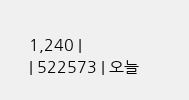1,240 |
| 522573 | 오늘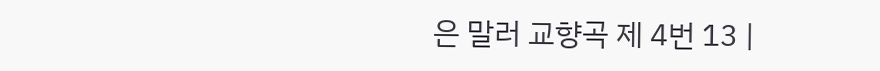은 말러 교향곡 제 4번 13 |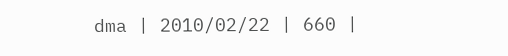dma | 2010/02/22 | 660 |